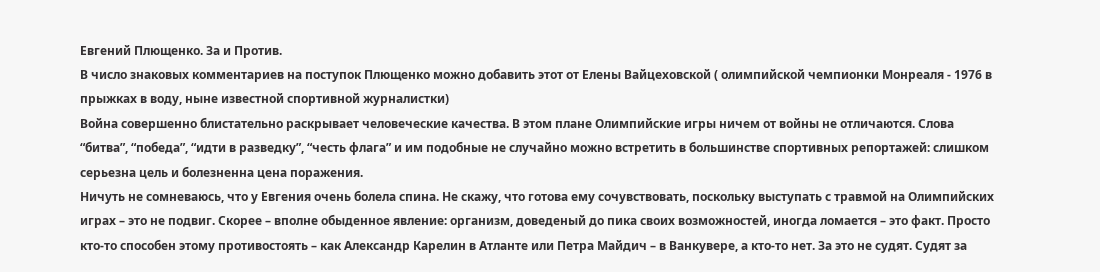Евгений Плющенко. За и Против.
В число знаковых комментариев на поступок Плющенко можно добавить этот от Елены Вайцеховской ( олимпийской чемпионки Монреаля - 1976 в прыжках в воду, ныне известной спортивной журналистки)
Война совершенно блистательно раскрывает человеческие качества. В этом плане Олимпийские игры ничем от войны не отличаются. Слова “битва”, “победа”, “идти в разведку”, “честь флага” и им подобные не случайно можно встретить в большинстве спортивных репортажей: слишком серьезна цель и болезненна цена поражения.
Ничуть не сомневаюсь, что у Евгения очень болела спина. Не скажу, что готова ему сочувствовать, поскольку выступать с травмой на Олимпийских играх – это не подвиг. Скорее – вполне обыденное явление: организм, доведеный до пика своих возможностей, иногда ломается – это факт. Просто кто-то способен этому противостоять – как Александр Карелин в Атланте или Петра Майдич – в Ванкувере, а кто-то нет. За это не судят. Судят за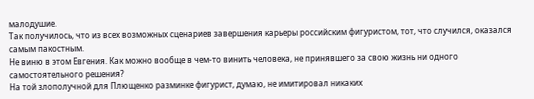малодушие.
Так получилось, что из всех возможных сценариев завершения карьеры российским фигуристом, тот, что случился, оказался самым пакостным.
Не виню в этом Евгения. Как можно вообще в чем-то винить человека, не принявшего за свою жизнь ни одного самостоятельного решения?
На той злополучной для Плющенко разминке фигурист, думаю, не имитировал никаких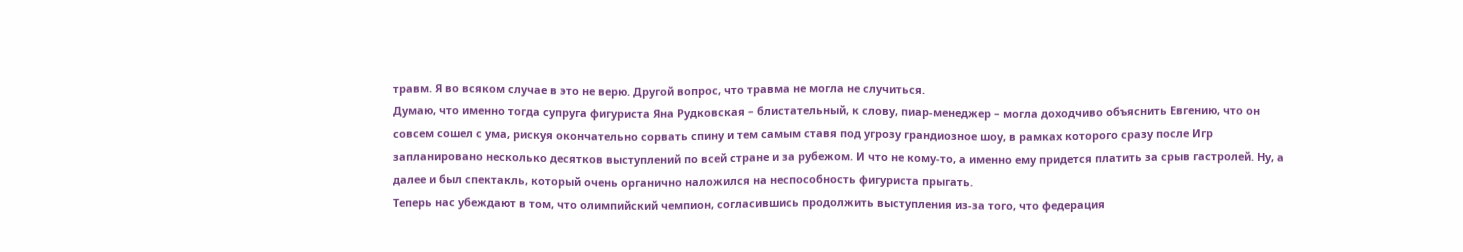травм. Я во всяком случае в это не верю. Другой вопрос, что травма не могла не случиться.
Думаю, что именно тогда супруга фигуриста Яна Рудковская – блистательный, к слову, пиар-менеджер – могла доходчиво объяснить Евгению, что он совсем сошел с ума, рискуя окончательно сорвать спину и тем самым ставя под угрозу грандиозное шоу, в рамках которого сразу после Игр запланировано несколько десятков выступлений по всей стране и за рубежом. И что не кому-то, а именно ему придется платить за срыв гастролей. Ну, а далее и был спектакль, который очень органично наложился на неспособность фигуриста прыгать.
Теперь нас убеждают в том, что олимпийский чемпион, согласившись продолжить выступления из-за того, что федерация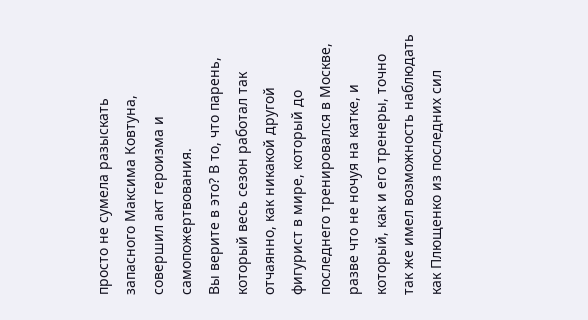просто не сумела разыскать запасного Максима Ковтуна, совершил акт героизма и самопожертвования.
Вы верите в это? В то, что парень, который весь сезон работал так отчаянно, как никакой другой фигурист в мире, который до последнего тренировался в Москве, разве что не ночуя на катке, и который, как и его тренеры, точно так же имел возможность наблюдать как Плющенко из последних сил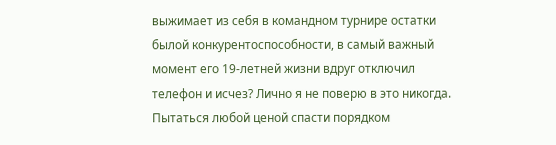выжимает из себя в командном турнире остатки былой конкурентоспособности, в самый важный момент его 19-летней жизни вдруг отключил телефон и исчез? Лично я не поверю в это никогда.
Пытаться любой ценой спасти порядком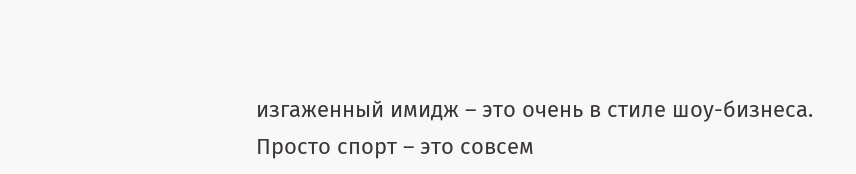изгаженный имидж – это очень в стиле шоу-бизнеса. Просто спорт – это совсем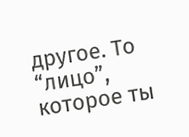другое. То “лицо”, которое ты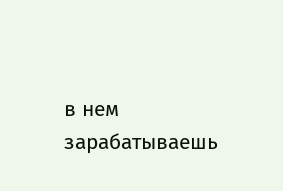в нем зарабатываешь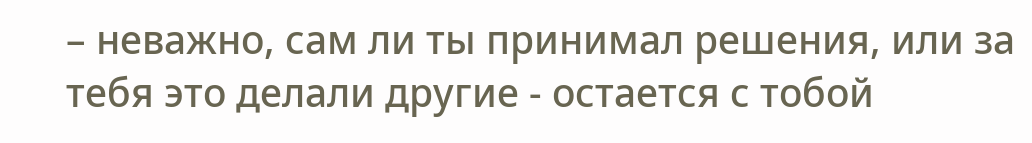– неважно, сам ли ты принимал решения, или за тебя это делали другие - остается с тобой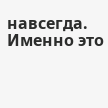навсегда. Именно это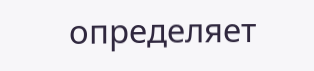определяет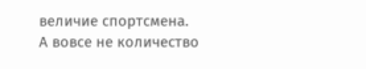величие спортсмена. А вовсе не количество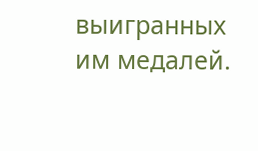выигранных им медалей.